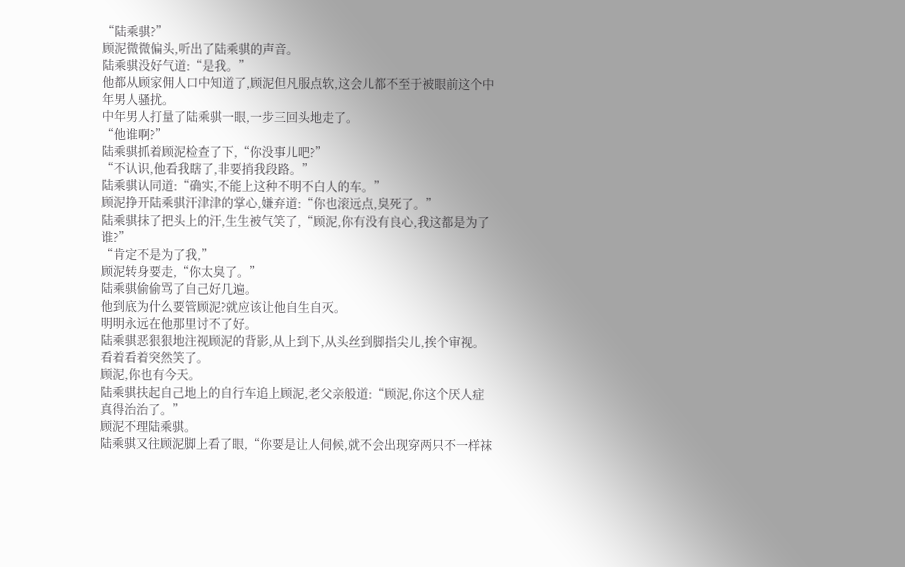“陆乘骐?”
顾泥微微偏头,听出了陆乘骐的声音。
陆乘骐没好气道:“是我。”
他都从顾家佣人口中知道了,顾泥但凡服点软,这会儿都不至于被眼前这个中年男人骚扰。
中年男人打量了陆乘骐一眼,一步三回头地走了。
“他谁啊?”
陆乘骐抓着顾泥检查了下,“你没事儿吧?”
“不认识,他看我瞎了,非要捎我段路。”
陆乘骐认同道:“确实,不能上这种不明不白人的车。”
顾泥挣开陆乘骐汗津津的掌心,嫌弃道:“你也滚远点,臭死了。”
陆乘骐抹了把头上的汗,生生被气笑了,“顾泥,你有没有良心,我这都是为了谁?”
“肯定不是为了我,”
顾泥转身要走,“你太臭了。”
陆乘骐偷偷骂了自己好几遍。
他到底为什么要管顾泥?就应该让他自生自灭。
明明永远在他那里讨不了好。
陆乘骐恶狠狠地注视顾泥的背影,从上到下,从头丝到脚指尖儿,挨个审视。
看着看着突然笑了。
顾泥,你也有今天。
陆乘骐扶起自己地上的自行车追上顾泥,老父亲般道:“顾泥,你这个厌人症真得治治了。”
顾泥不理陆乘骐。
陆乘骐又往顾泥脚上看了眼,“你要是让人伺候,就不会出现穿两只不一样袜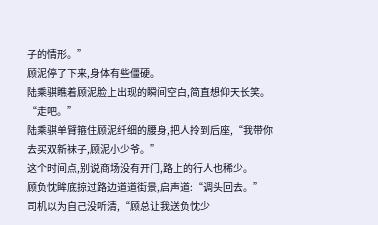子的情形。”
顾泥停了下来,身体有些僵硬。
陆乘骐瞧着顾泥脸上出现的瞬间空白,简直想仰天长笑。
“走吧。”
陆乘骐单臂箍住顾泥纤细的腰身,把人拎到后座,“我带你去买双新袜子,顾泥小少爷。”
这个时间点,别说商场没有开门,路上的行人也稀少。
顾负忱眸底掠过路边道道街景,启声道:“调头回去。”
司机以为自己没听清,“顾总让我送负忱少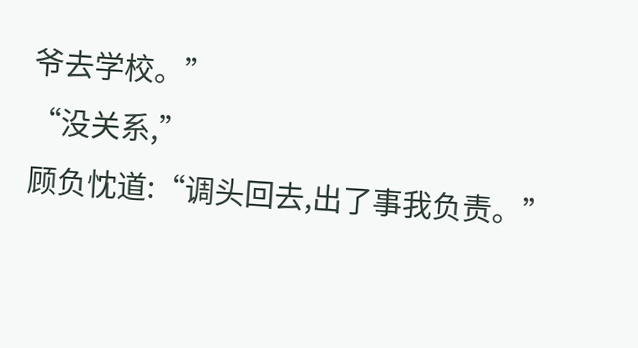爷去学校。”
“没关系,”
顾负忱道:“调头回去,出了事我负责。”